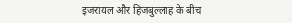इजरायल और हिजबुल्लाह के बीच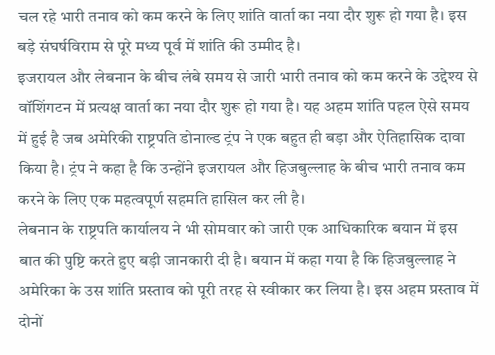चल रहे भारी तनाव को कम करने के लिए शांति वार्ता का नया दौर शुरू हो गया है। इस बड़े संघर्षविराम से पूरे मध्य पूर्व में शांति की उम्मीद है।
इजरायल और लेबनान के बीच लंबे समय से जारी भारी तनाव को कम करने के उद्देश्य से वॉशिंगटन में प्रत्यक्ष वार्ता का नया दौर शुरू हो गया है। यह अहम शांति पहल ऐसे समय में हुई है जब अमेरिकी राष्ट्रपति डोनाल्ड ट्रंप ने एक बहुत ही बड़ा और ऐतिहासिक दावा किया है। ट्रंप ने कहा है कि उन्होंने इजरायल और हिजबुल्लाह के बीच भारी तनाव कम करने के लिए एक महत्वपूर्ण सहमति हासिल कर ली है।
लेबनान के राष्ट्रपति कार्यालय ने भी सोमवार को जारी एक आधिकारिक बयान में इस बात की पुष्टि करते हुए बड़ी जानकारी दी है। बयान में कहा गया है कि हिजबुल्लाह ने अमेरिका के उस शांति प्रस्ताव को पूरी तरह से स्वीकार कर लिया है। इस अहम प्रस्ताव में दोनों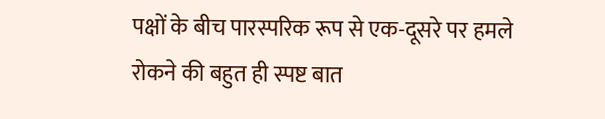पक्षों के बीच पारस्परिक रूप से एक-दूसरे पर हमले रोकने की बहुत ही स्पष्ट बात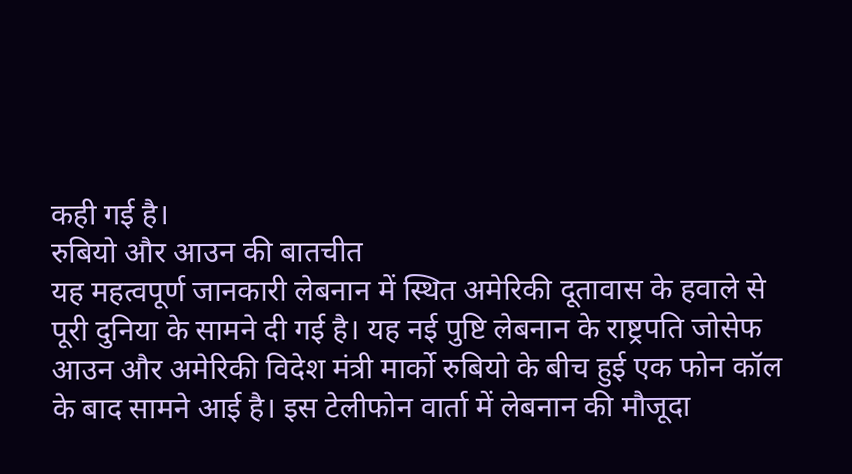कही गई है।
रुबियो और आउन की बातचीत
यह महत्वपूर्ण जानकारी लेबनान में स्थित अमेरिकी दूतावास के हवाले से पूरी दुनिया के सामने दी गई है। यह नई पुष्टि लेबनान के राष्ट्रपति जोसेफ आउन और अमेरिकी विदेश मंत्री मार्को रुबियो के बीच हुई एक फोन कॉल के बाद सामने आई है। इस टेलीफोन वार्ता में लेबनान की मौजूदा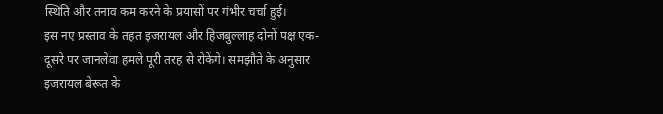स्थिति और तनाव कम करने के प्रयासों पर गंभीर चर्चा हुई।
इस नए प्रस्ताव के तहत इजरायल और हिजबुल्लाह दोनों पक्ष एक-दूसरे पर जानलेवा हमले पूरी तरह से रोकेंगे। समझौते के अनुसार इजरायल बेरूत के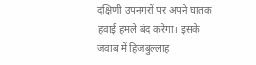दक्षिणी उपनगरों पर अपने घातक हवाई हमले बंद करेगा। इसके जवाब में हिजबुल्लाह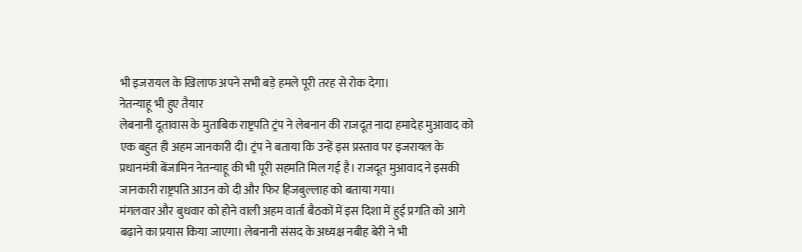भी इजरायल के खिलाफ अपने सभी बड़े हमले पूरी तरह से रोक देगा।
नेतन्याहू भी हुए तैयार
लेबनानी दूतावास के मुताबिक राष्ट्रपति ट्रंप ने लेबनान की राजदूत नादा हमादेह मुआवाद को एक बहुत ही अहम जानकारी दी। ट्रंप ने बताया कि उन्हें इस प्रस्ताव पर इजरायल के प्रधानमंत्री बेंजामिन नेतन्याहू की भी पूरी सहमति मिल गई है। राजदूत मुआवाद ने इसकी जानकारी राष्ट्रपति आउन को दी और फिर हिजबुल्लाह को बताया गया।
मंगलवार और बुधवार को होने वाली अहम वार्ता बैठकों में इस दिशा में हुई प्रगति को आगे बढ़ाने का प्रयास किया जाएगा। लेबनानी संसद के अध्यक्ष नबीह बेरी ने भी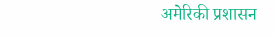अमेरिकी प्रशासन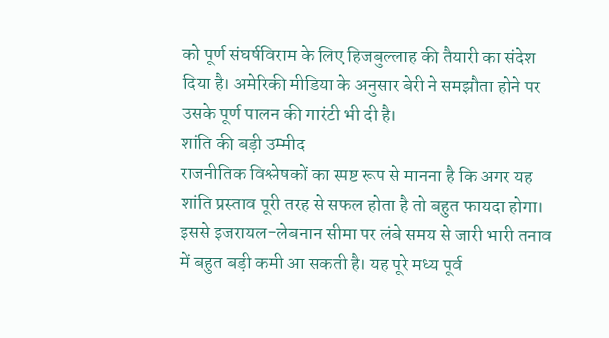को पूर्ण संघर्षविराम के लिए हिजबुल्लाह की तैयारी का संदेश दिया है। अमेरिकी मीडिया के अनुसार बेरी ने समझौता होने पर उसके पूर्ण पालन की गारंटी भी दी है।
शांति की बड़ी उम्मीद
राजनीतिक विश्लेषकों का स्पष्ट रूप से मानना है कि अगर यह शांति प्रस्ताव पूरी तरह से सफल होता है तो बहुत फायदा होगा। इससे इजरायल-लेबनान सीमा पर लंबे समय से जारी भारी तनाव में बहुत बड़ी कमी आ सकती है। यह पूरे मध्य पूर्व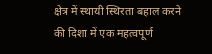क्षेत्र में स्थायी स्थिरता बहाल करने की दिशा में एक महत्वपूर्ण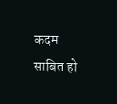कदम साबित हो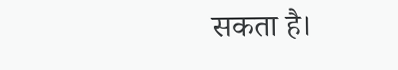सकता है।